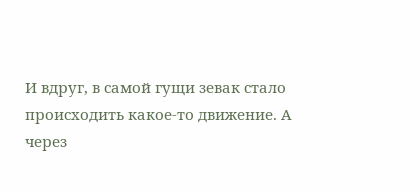И вдруг, в самой гущи зевак стало происходить какое-то движение. А через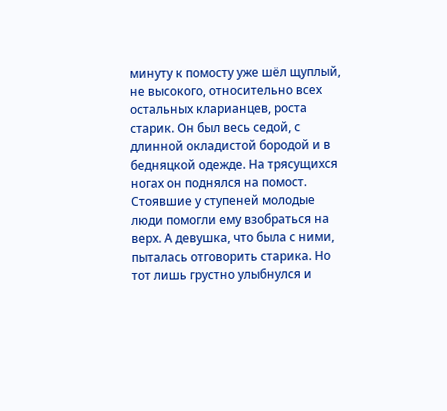минуту к помосту уже шёл щуплый, не высокого, относительно всех остальных кларианцев, роста старик. Он был весь седой, с длинной окладистой бородой и в бедняцкой одежде. На трясущихся ногах он поднялся на помост. Стоявшие у ступеней молодые люди помогли ему взобраться на верх. А девушка, что была с ними, пыталась отговорить старика. Но тот лишь грустно улыбнулся и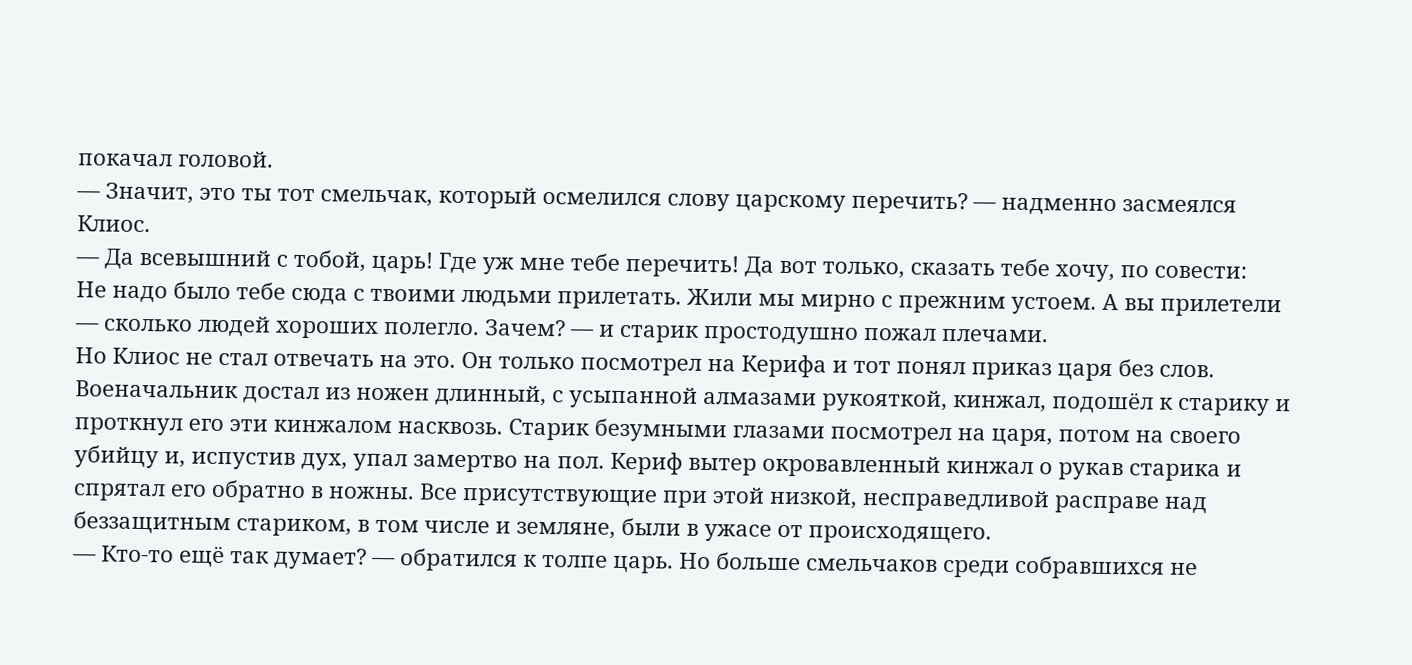покачал головой.
— Значит, это ты тот смельчак, который осмелился слову царскому перечить? — надменно засмеялся Клиос.
— Да всевышний с тобой, царь! Где уж мне тебе перечить! Да вот только, сказать тебе хочу, по совести:
Не надо было тебе сюда с твоими людьми прилетать. Жили мы мирно с прежним устоем. А вы прилетели — сколько людей хороших полегло. Зачем? — и старик простодушно пожал плечами.
Но Клиос не стал отвечать на это. Он только посмотрел на Керифа и тот понял приказ царя без слов. Военачальник достал из ножен длинный, с усыпанной алмазами рукояткой, кинжал, подошёл к старику и проткнул его эти кинжалом насквозь. Старик безумными глазами посмотрел на царя, потом на своего убийцу и, испустив дух, упал замертво на пол. Кериф вытер окровавленный кинжал о рукав старика и спрятал его обратно в ножны. Все присутствующие при этой низкой, несправедливой расправе над беззащитным стариком, в том числе и земляне, были в ужасе от происходящего.
— Кто-то ещё так думает? — обратился к толпе царь. Но больше смельчаков среди собравшихся не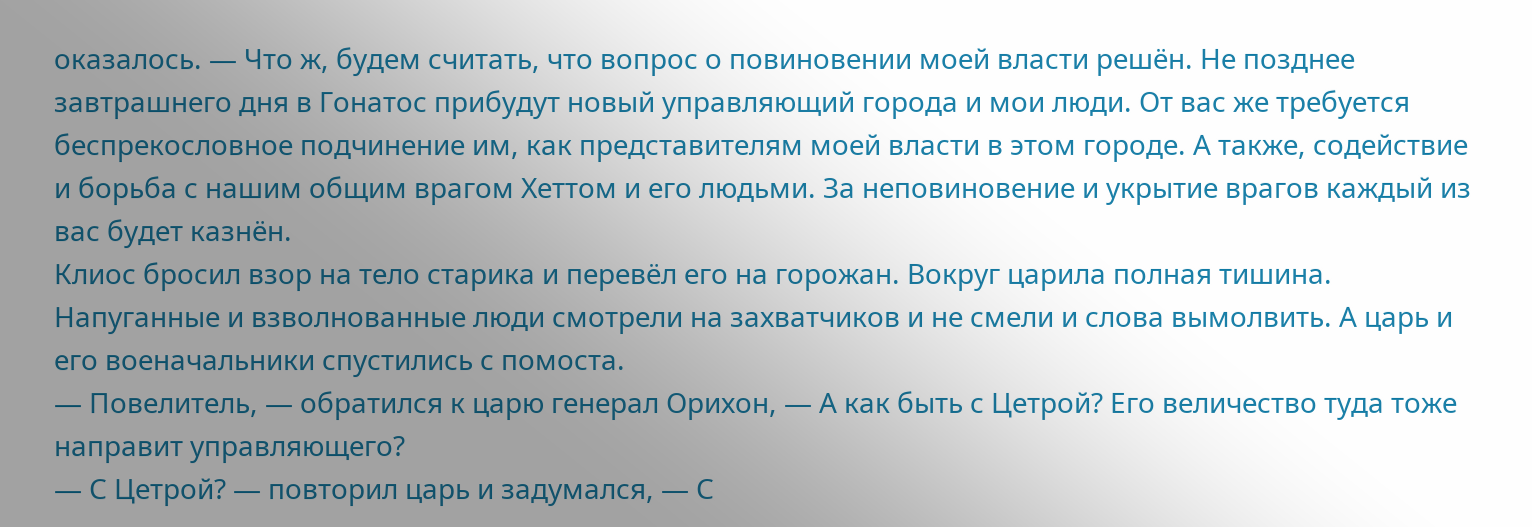оказалось. — Что ж, будем считать, что вопрос о повиновении моей власти решён. Не позднее завтрашнего дня в Гонатос прибудут новый управляющий города и мои люди. От вас же требуется беспрекословное подчинение им, как представителям моей власти в этом городе. А также, содействие и борьба с нашим общим врагом Хеттом и его людьми. За неповиновение и укрытие врагов каждый из вас будет казнён.
Клиос бросил взор на тело старика и перевёл его на горожан. Вокруг царила полная тишина. Напуганные и взволнованные люди смотрели на захватчиков и не смели и слова вымолвить. А царь и его военачальники спустились с помоста.
— Повелитель, — обратился к царю генерал Орихон, — А как быть с Цетрой? Его величество туда тоже направит управляющего?
— С Цетрой? — повторил царь и задумался, — С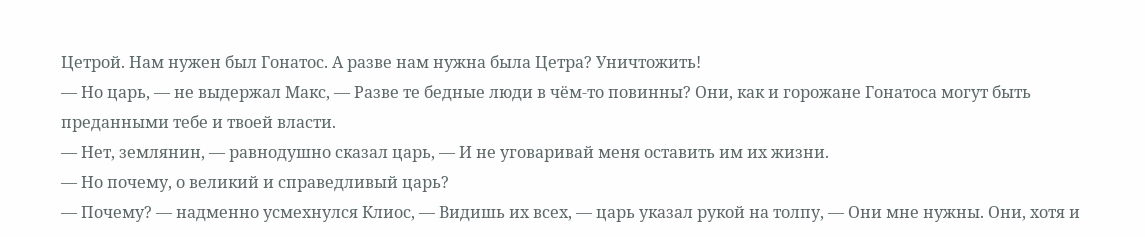Цетрой. Нам нужен был Гонатос. А разве нам нужна была Цетра? Уничтожить!
— Но царь, — не выдержал Макс, — Разве те бедные люди в чём-то повинны? Они, как и горожане Гонатоса могут быть преданными тебе и твоей власти.
— Нет, землянин, — равнодушно сказал царь, — И не уговаривай меня оставить им их жизни.
— Но почему, о великий и справедливый царь?
— Почему? — надменно усмехнулся Клиос, — Видишь их всех, — царь указал рукой на толпу, — Они мне нужны. Они, хотя и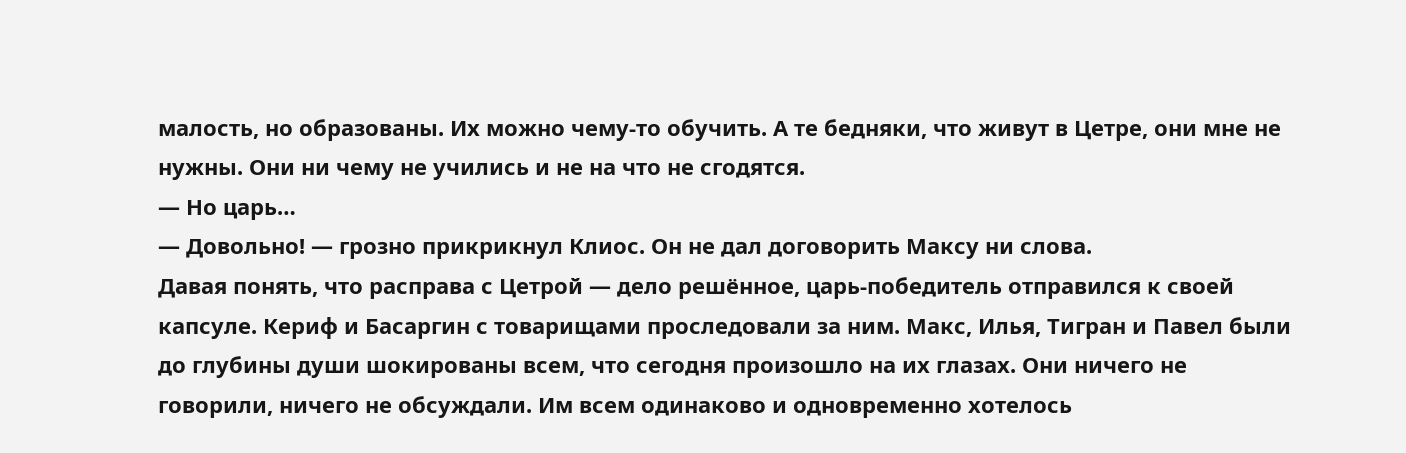малость, но образованы. Их можно чему-то обучить. А те бедняки, что живут в Цетре, они мне не нужны. Они ни чему не учились и не на что не сгодятся.
— Но царь…
— Довольно! — грозно прикрикнул Клиос. Он не дал договорить Максу ни слова.
Давая понять, что расправа с Цетрой — дело решённое, царь-победитель отправился к своей капсуле. Кериф и Басаргин с товарищами проследовали за ним. Макс, Илья, Тигран и Павел были до глубины души шокированы всем, что сегодня произошло на их глазах. Они ничего не говорили, ничего не обсуждали. Им всем одинаково и одновременно хотелось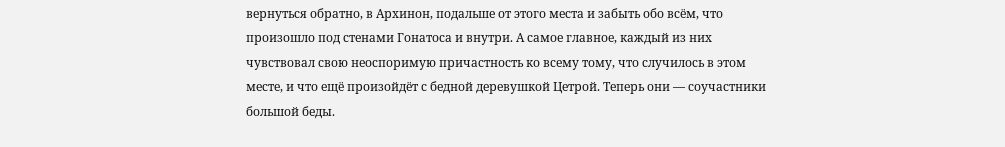вернуться обратно, в Архинон, подальше от этого места и забыть обо всём, что произошло под стенами Гонатоса и внутри. А самое главное, каждый из них чувствовал свою неоспоримую причастность ко всему тому, что случилось в этом месте, и что ещё произойдёт с бедной деревушкой Цетрой. Теперь они — соучастники большой беды.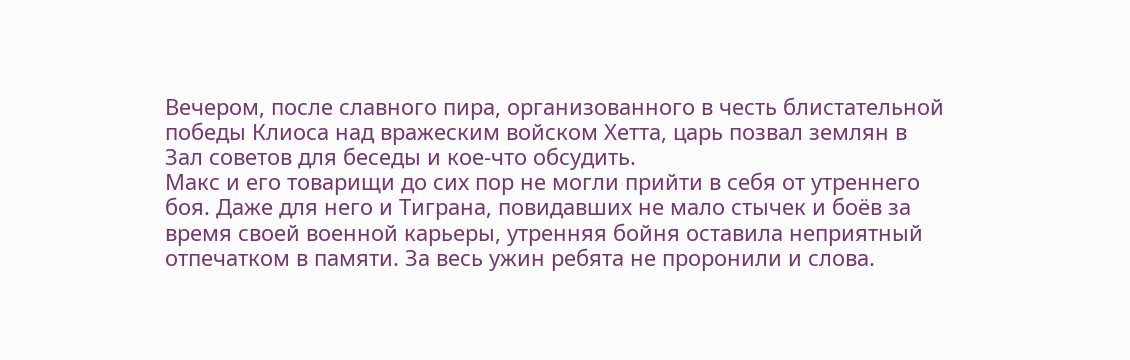Вечером, после славного пира, организованного в честь блистательной победы Клиоса над вражеским войском Хетта, царь позвал землян в Зал советов для беседы и кое-что обсудить.
Макс и его товарищи до сих пор не могли прийти в себя от утреннего боя. Даже для него и Тиграна, повидавших не мало стычек и боёв за время своей военной карьеры, утренняя бойня оставила неприятный отпечатком в памяти. За весь ужин ребята не проронили и слова.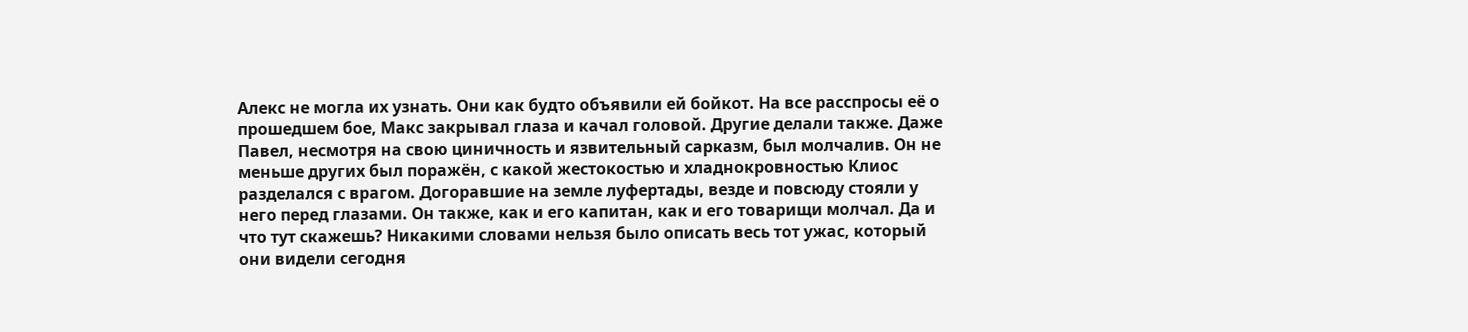Алекс не могла их узнать. Они как будто объявили ей бойкот. На все расспросы её о прошедшем бое, Макс закрывал глаза и качал головой. Другие делали также. Даже Павел, несмотря на свою циничность и язвительный сарказм, был молчалив. Он не меньше других был поражён, с какой жестокостью и хладнокровностью Клиос разделался с врагом. Догоравшие на земле луфертады, везде и повсюду стояли у него перед глазами. Он также, как и его капитан, как и его товарищи молчал. Да и что тут скажешь? Никакими словами нельзя было описать весь тот ужас, который они видели сегодня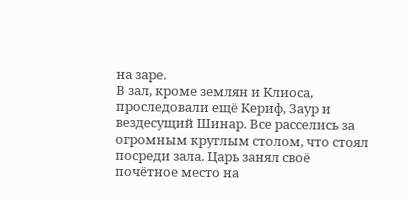на заре.
В зал, кроме землян и Клиоса, проследовали ещё Кериф, Заур и вездесущий Шинар. Все расселись за огромным круглым столом, что стоял посреди зала. Царь занял своё почётное место на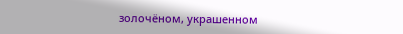золочёном, украшенном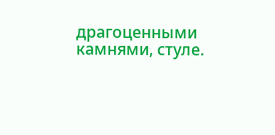драгоценными камнями, стуле.